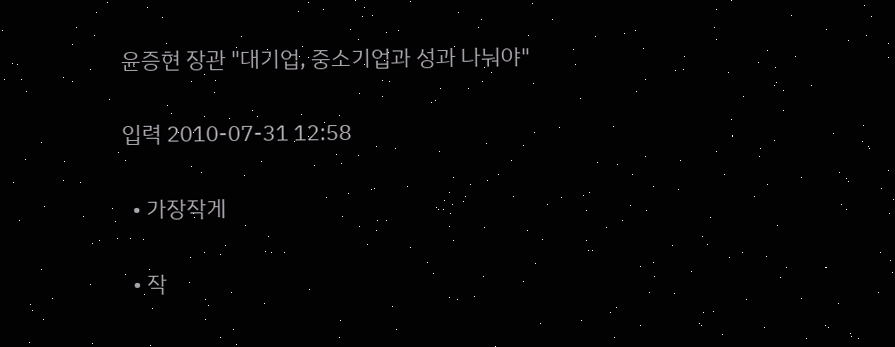윤증현 장관 "대기업, 중소기업과 성과 나눠야"

입력 2010-07-31 12:58

  • 가장작게

  • 작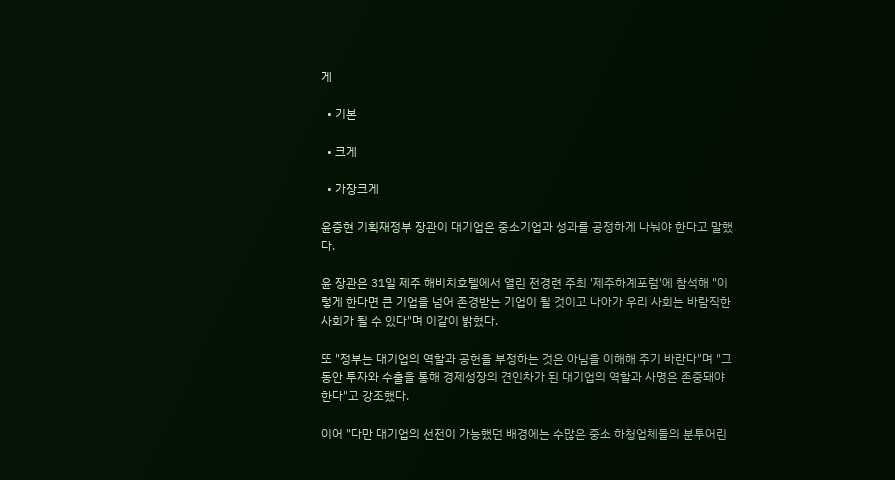게

  • 기본

  • 크게

  • 가장크게

윤증현 기획재정부 장관이 대기업은 중소기업과 성과를 공정하게 나눠야 한다고 말했다.

윤 장관은 31일 제주 해비치호텔에서 열린 전경련 주최 '제주하계포럼'에 참석해 "이렇게 한다면 큰 기업을 넘어 존경받는 기업이 될 것이고 나아가 우리 사회는 바람직한 사회가 될 수 있다"며 이같이 밝혔다.

또 "정부는 대기업의 역할과 공헌을 부정하는 것은 아님을 이해해 주기 바란다"며 "그동안 투자와 수출을 통해 경제성장의 견인차가 된 대기업의 역할과 사명은 존중돼야 한다"고 강조했다.

이어 "다만 대기업의 선전이 가능했던 배경에는 수많은 중소 하청업체들의 분투어린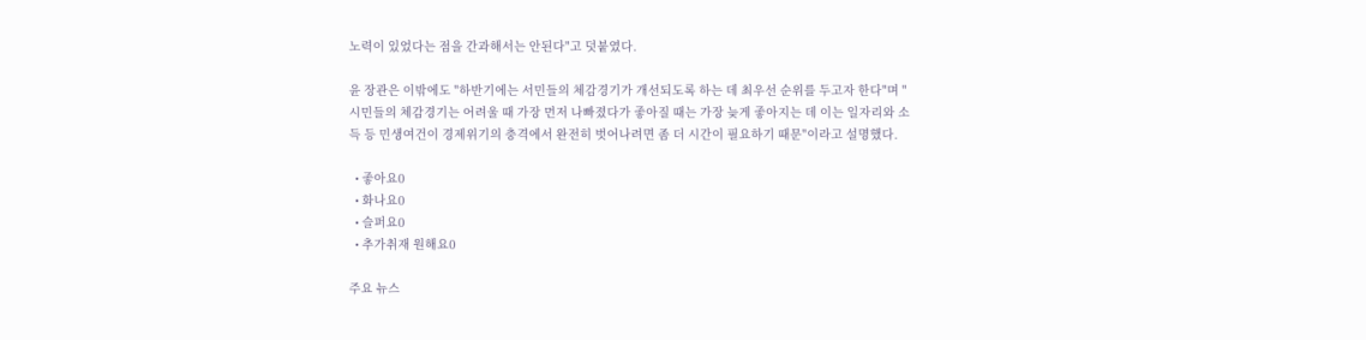노력이 있었다는 점을 간과해서는 안된다"고 덧붙였다.

윤 장관은 이밖에도 "하반기에는 서민들의 체감경기가 개선되도록 하는 데 최우선 순위를 두고자 한다"며 "시민들의 체감경기는 어려울 때 가장 먼저 나빠졌다가 좋아질 때는 가장 늦게 좋아지는 데 이는 일자리와 소득 등 민생여건이 경제위기의 충격에서 완전히 벗어나려면 좀 더 시간이 필요하기 때문"이라고 설명했다.

  • 좋아요0
  • 화나요0
  • 슬퍼요0
  • 추가취재 원해요0

주요 뉴스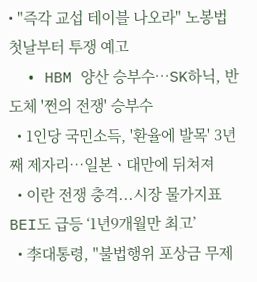• "즉각 교섭 테이블 나오라" 노봉법 첫날부터 투쟁 예고
  • HBM 양산 승부수…SK하닉, 반도체 '쩐의 전쟁' 승부수
  • 1인당 국민소득, '환율에 발목' 3년째 제자리⋯일본ㆍ대만에 뒤쳐져
  • 이란 전쟁 충격...시장 물가지표 BEI도 급등 ‘1년9개월만 최고’
  • 李대통령, "불법행위 포상금 무제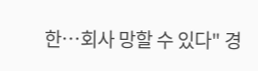한…회사 망할 수 있다" 경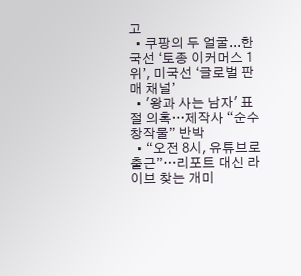고
  • 쿠팡의 두 얼굴...한국선 ‘토종 이커머스 1위’, 미국선 ‘글로벌 판매 채널’
  • '왕과 사는 남자' 표절 의혹…제작사 “순수 창작물” 반박
  • “오전 8시, 유튜브로 출근”…리포트 대신 라이브 찾는 개미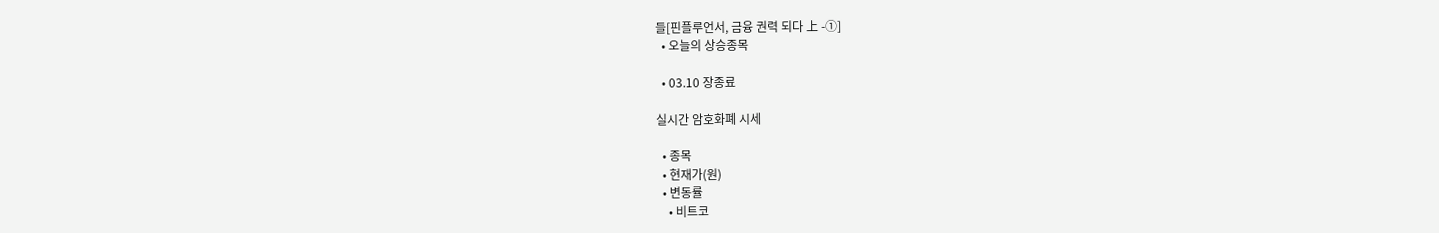들[핀플루언서, 금융 권력 되다 上 -①]
  • 오늘의 상승종목

  • 03.10 장종료

실시간 암호화폐 시세

  • 종목
  • 현재가(원)
  • 변동률
    • 비트코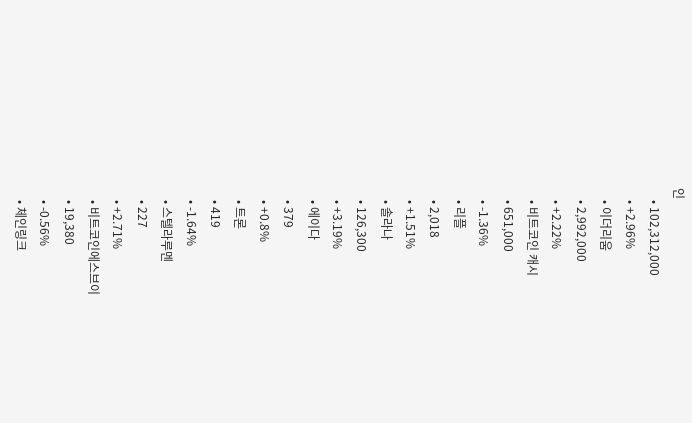인
    • 102,312,000
    • +2.96%
    • 이더리움
    • 2,992,000
    • +2.22%
    • 비트코인 캐시
    • 651,000
    • -1.36%
    • 리플
    • 2,018
    • +1.51%
    • 솔라나
    • 126,300
    • +3.19%
    • 에이다
    • 379
    • +0.8%
    • 트론
    • 419
    • -1.64%
    • 스텔라루멘
    • 227
    • +2.71%
    • 비트코인에스브이
    • 19,380
    • -0.56%
    • 체인링크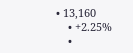• 13,160
    • +2.25%
    •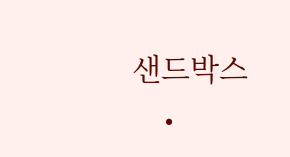샌드박스
    •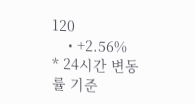120
    • +2.56%
* 24시간 변동률 기준